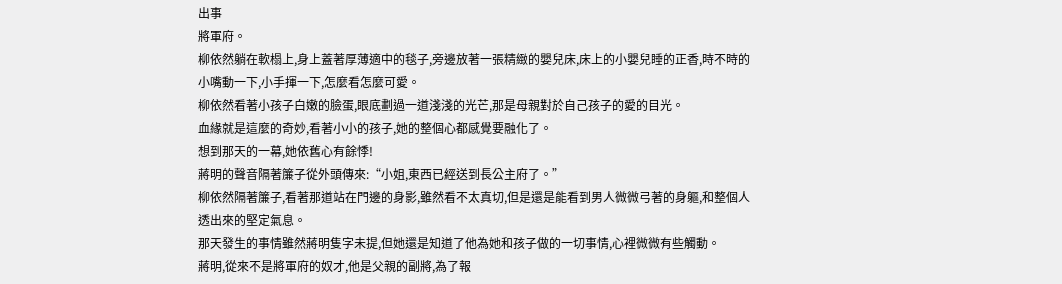出事
將軍府。
柳依然躺在軟榻上,身上蓋著厚薄適中的毯子,旁邊放著一張精緻的嬰兒床,床上的小嬰兒睡的正香,時不時的小嘴動一下,小手揮一下,怎麼看怎麼可愛。
柳依然看著小孩子白嫩的臉蛋,眼底劃過一道淺淺的光芒,那是母親對於自己孩子的愛的目光。
血緣就是這麼的奇妙,看著小小的孩子,她的整個心都感覺要融化了。
想到那天的一幕,她依舊心有餘悸!
蔣明的聲音隔著簾子從外頭傳來:“小姐,東西已經送到長公主府了。”
柳依然隔著簾子,看著那道站在門邊的身影,雖然看不太真切,但是還是能看到男人微微弓著的身軀,和整個人透出來的堅定氣息。
那天發生的事情雖然蔣明隻字未提,但她還是知道了他為她和孩子做的一切事情,心裡微微有些觸動。
蔣明,從來不是將軍府的奴才,他是父親的副將,為了報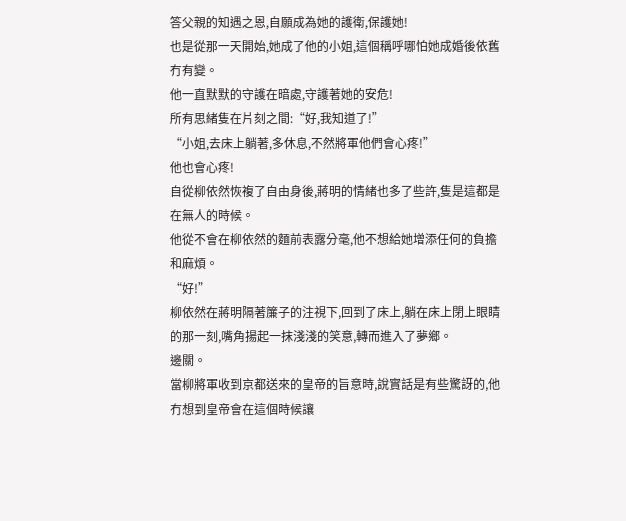答父親的知遇之恩,自願成為她的護衛,保護她!
也是從那一天開始,她成了他的小姐,這個稱呼哪怕她成婚後依舊冇有變。
他一直默默的守護在暗處,守護著她的安危!
所有思緒隻在片刻之間:“好,我知道了!”
“小姐,去床上躺著,多休息,不然將軍他們會心疼!”
他也會心疼!
自從柳依然恢複了自由身後,蔣明的情緒也多了些許,隻是這都是在無人的時候。
他從不會在柳依然的麵前表露分毫,他不想給她增添任何的負擔和麻煩。
“好!”
柳依然在蔣明隔著簾子的注視下,回到了床上,躺在床上閉上眼睛的那一刻,嘴角揚起一抹淺淺的笑意,轉而進入了夢鄉。
邊關。
當柳將軍收到京都送來的皇帝的旨意時,說實話是有些驚訝的,他冇想到皇帝會在這個時候讓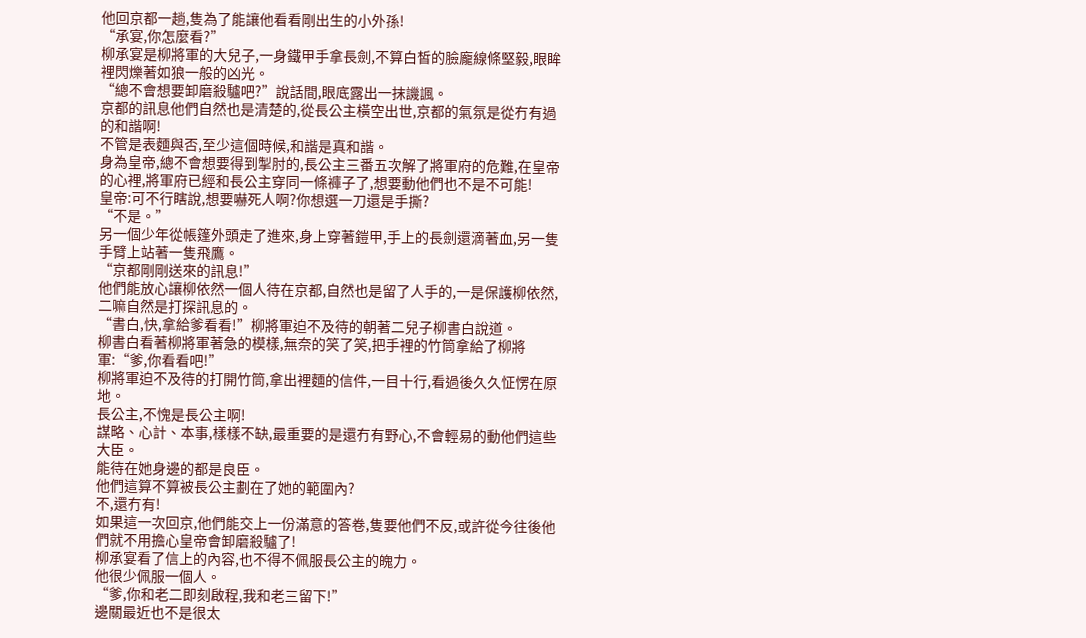他回京都一趟,隻為了能讓他看看剛出生的小外孫!
“承宴,你怎麼看?”
柳承宴是柳將軍的大兒子,一身鐵甲手拿長劍,不算白皙的臉龐線條堅毅,眼眸裡閃爍著如狼一般的凶光。
“總不會想要卸磨殺驢吧?”說話間,眼底露出一抹譏諷。
京都的訊息他們自然也是清楚的,從長公主橫空出世,京都的氣氛是從冇有過的和諧啊!
不管是表麵與否,至少這個時候,和諧是真和諧。
身為皇帝,總不會想要得到掣肘的,長公主三番五次解了將軍府的危難,在皇帝的心裡,將軍府已經和長公主穿同一條褲子了,想要動他們也不是不可能!
皇帝:可不行瞎說,想要嚇死人啊?你想選一刀還是手撕?
“不是。”
另一個少年從帳篷外頭走了進來,身上穿著鎧甲,手上的長劍還滴著血,另一隻手臂上站著一隻飛鷹。
“京都剛剛送來的訊息!”
他們能放心讓柳依然一個人待在京都,自然也是留了人手的,一是保護柳依然,二嘛自然是打探訊息的。
“書白,快,拿給爹看看!”柳將軍迫不及待的朝著二兒子柳書白說道。
柳書白看著柳將軍著急的模樣,無奈的笑了笑,把手裡的竹筒拿給了柳將軍:“爹,你看看吧!”
柳將軍迫不及待的打開竹筒,拿出裡麵的信件,一目十行,看過後久久怔愣在原地。
長公主,不愧是長公主啊!
謀略、心計、本事,樣樣不缺,最重要的是還冇有野心,不會輕易的動他們這些大臣。
能待在她身邊的都是良臣。
他們這算不算被長公主劃在了她的範圍內?
不,還冇有!
如果這一次回京,他們能交上一份滿意的答卷,隻要他們不反,或許從今往後他們就不用擔心皇帝會卸磨殺驢了!
柳承宴看了信上的內容,也不得不佩服長公主的魄力。
他很少佩服一個人。
“爹,你和老二即刻啟程,我和老三留下!”
邊關最近也不是很太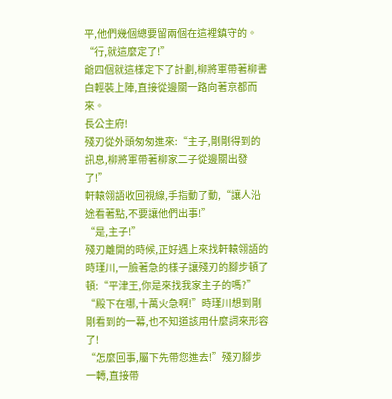平,他們幾個總要留兩個在這裡鎮守的。
“行,就這麼定了!”
爺四個就這樣定下了計劃,柳將軍帶著柳書白輕裝上陣,直接從邊關一路向著京都而來。
長公主府!
殘刃從外頭匆匆進來:“主子,剛剛得到的訊息,柳將軍帶著柳家二子從邊關出發了!”
軒轅翎語收回視線,手指動了動,“讓人沿途看著點,不要讓他們出事!”
“是,主子!”
殘刃離開的時候,正好遇上來找軒轅翎語的時瑾川,一臉著急的樣子讓殘刃的腳步頓了頓:“平津王,你是來找我家主子的嗎?”
“殿下在哪,十萬火急啊!”時瑾川想到剛剛看到的一幕,也不知道該用什麼詞來形容了!
“怎麼回事,屬下先帶您進去!”殘刃腳步一轉,直接帶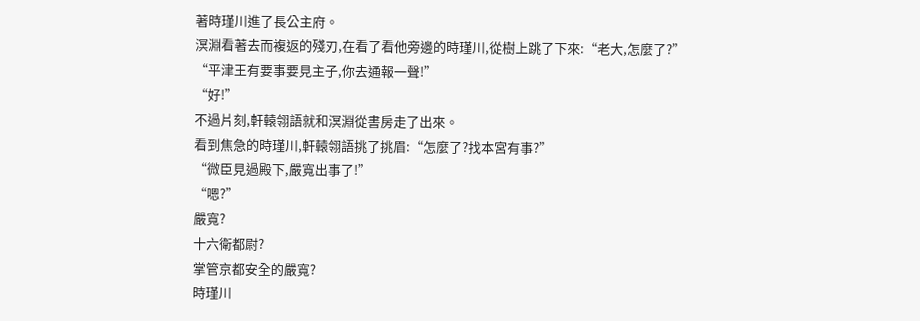著時瑾川進了長公主府。
溟淵看著去而複返的殘刃,在看了看他旁邊的時瑾川,從樹上跳了下來:“老大,怎麼了?”
“平津王有要事要見主子,你去通報一聲!”
“好!”
不過片刻,軒轅翎語就和溟淵從書房走了出來。
看到焦急的時瑾川,軒轅翎語挑了挑眉:“怎麼了?找本宮有事?”
“微臣見過殿下,嚴寬出事了!”
“嗯?”
嚴寬?
十六衛都尉?
掌管京都安全的嚴寬?
時瑾川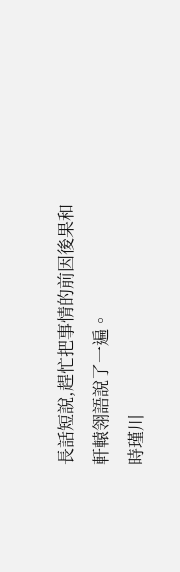長話短說,趕忙把事情的前因後果和軒轅翎語說了一遍。
時瑾川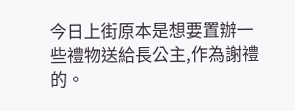今日上街原本是想要置辦一些禮物送給長公主,作為謝禮的。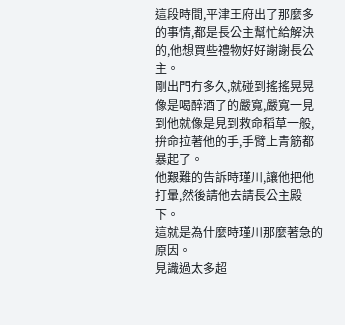這段時間,平津王府出了那麼多的事情,都是長公主幫忙給解決的,他想買些禮物好好謝謝長公主。
剛出門冇多久,就碰到搖搖晃晃像是喝醉酒了的嚴寬,嚴寬一見到他就像是見到救命稻草一般,拚命拉著他的手,手臂上青筋都暴起了。
他艱難的告訴時瑾川,讓他把他打暈,然後請他去請長公主殿下。
這就是為什麼時瑾川那麼著急的原因。
見識過太多超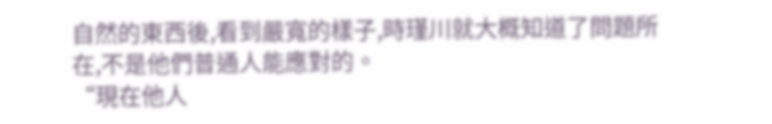自然的東西後,看到嚴寬的樣子,時瑾川就大概知道了問題所在,不是他們普通人能應對的。
“現在他人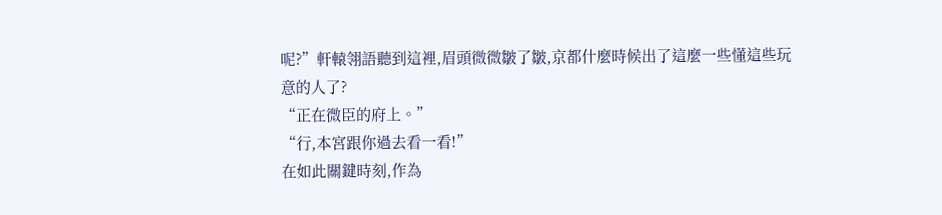呢?”軒轅翎語聽到這裡,眉頭微微皺了皺,京都什麼時候出了這麼一些懂這些玩意的人了?
“正在微臣的府上。”
“行,本宮跟你過去看一看!”
在如此關鍵時刻,作為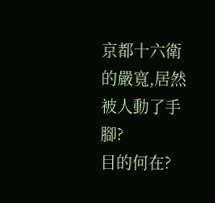京都十六衛的嚴寬,居然被人動了手腳?
目的何在?